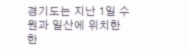경기도는 지난 1일 수원과 일산에 위치한 한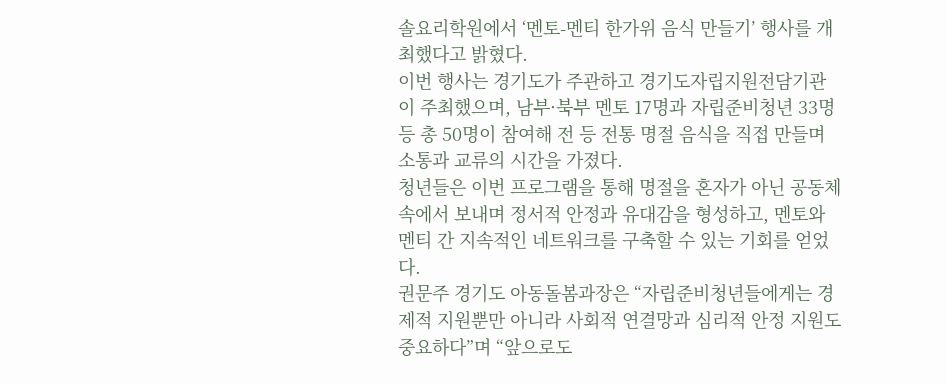솔요리학원에서 ‘멘토-멘티 한가위 음식 만들기’ 행사를 개최했다고 밝혔다.
이번 행사는 경기도가 주관하고 경기도자립지원전담기관이 주최했으며, 남부·북부 멘토 17명과 자립준비청년 33명 등 총 50명이 참여해 전 등 전통 명절 음식을 직접 만들며 소통과 교류의 시간을 가졌다.
청년들은 이번 프로그램을 통해 명절을 혼자가 아닌 공동체 속에서 보내며 정서적 안정과 유대감을 형성하고, 멘토와 멘티 간 지속적인 네트워크를 구축할 수 있는 기회를 얻었다.
권문주 경기도 아동돌봄과장은 “자립준비청년들에게는 경제적 지원뿐만 아니라 사회적 연결망과 심리적 안정 지원도 중요하다”며 “앞으로도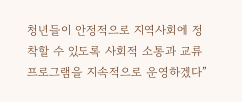청년들이 안정적으로 지역사회에 정착할 수 있도록 사회적 소통과 교류 프로그램을 지속적으로 운영하겠다”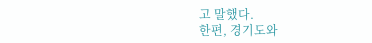고 말했다.
한편, 경기도와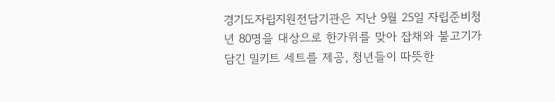경기도자립지원전담기관은 지난 9월 25일 자립준비청년 80명을 대상으로 한가위를 맞아 잡채와 불고기가 담긴 밀키트 세트를 제공, 청년들이 따뜻한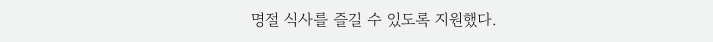명절 식사를 즐길 수 있도록 지원했다.